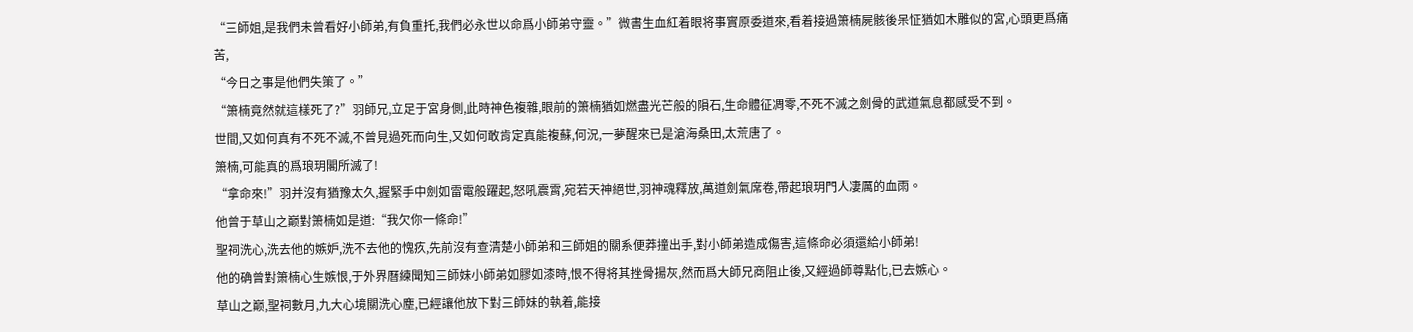“三師姐,是我們未曾看好小師弟,有負重托,我們必永世以命爲小師弟守靈。”微書生血紅着眼将事實原委道來,看着接過箫楠屍骸後呆怔猶如木雕似的宮,心頭更爲痛苦,
“今日之事是他們失策了。”
“箫楠竟然就這樣死了?”羽師兄,立足于宮身側,此時神色複雜,眼前的箫楠猶如燃盡光芒般的隕石,生命體征凋零,不死不滅之劍骨的武道氣息都感受不到。
世間,又如何真有不死不滅,不曾見過死而向生,又如何敢肯定真能複蘇,何況,一夢醒來已是滄海桑田,太荒唐了。
箫楠,可能真的爲琅玥閣所滅了!
“拿命來!”羽并沒有猶豫太久,握緊手中劍如雷電般躍起,怒吼震霄,宛若天神絕世,羽神魂釋放,萬道劍氣席卷,帶起琅玥門人凄厲的血雨。
他曾于草山之巅對箫楠如是道:“我欠你一條命!”
聖祠洗心,洗去他的嫉妒,洗不去他的愧疚,先前沒有查清楚小師弟和三師姐的關系便莽撞出手,對小師弟造成傷害,這條命必須還給小師弟!
他的确曾對箫楠心生嫉恨,于外界曆練聞知三師妹小師弟如膠如漆時,恨不得将其挫骨揚灰,然而爲大師兄商阻止後,又經過師尊點化,已去嫉心。
草山之巅,聖祠數月,九大心境關洗心塵,已經讓他放下對三師妹的執着,能接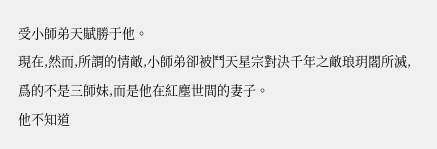受小師弟天賦勝于他。
現在,然而,所謂的情敵,小師弟卻被鬥天星宗對決千年之敵琅玥閣所滅,爲的不是三師妹,而是他在紅塵世間的妻子。
他不知道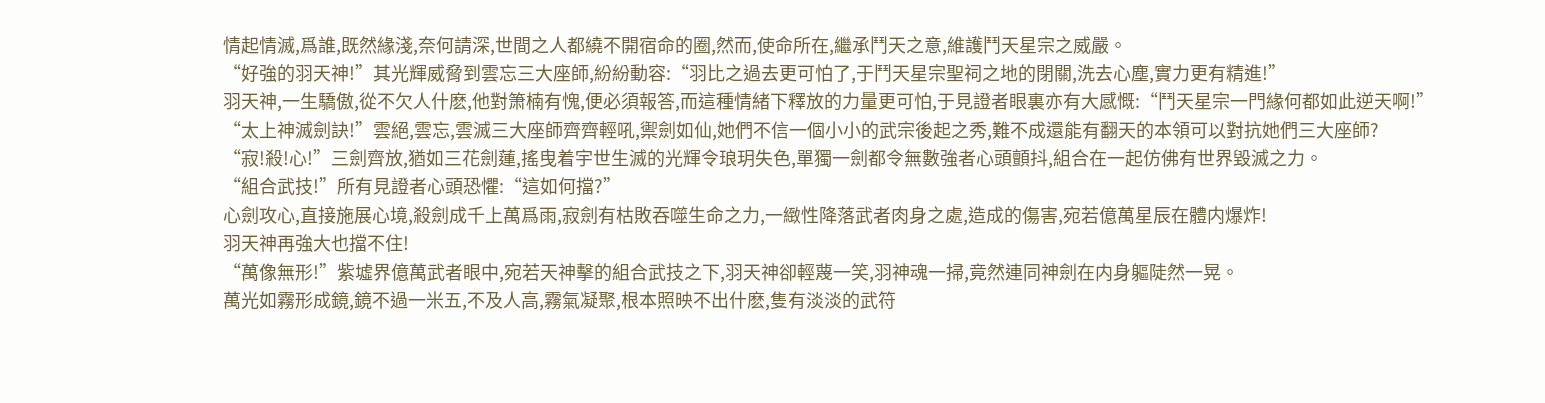情起情滅,爲誰,既然緣淺,奈何請深,世間之人都繞不開宿命的圈,然而,使命所在,繼承鬥天之意,維護鬥天星宗之威嚴。
“好強的羽天神!”其光輝威脅到雲忘三大座師,紛紛動容:“羽比之過去更可怕了,于鬥天星宗聖祠之地的閉關,洗去心塵,實力更有精進!”
羽天神,一生驕傲,從不欠人什麽,他對箫楠有愧,便必須報答,而這種情緒下釋放的力量更可怕,于見證者眼裏亦有大感慨:“鬥天星宗一門緣何都如此逆天啊!”
“太上神滅劍訣!”雲絕,雲忘,雲滅三大座師齊齊輕吼,禦劍如仙,她們不信一個小小的武宗後起之秀,難不成還能有翻天的本領可以對抗她們三大座師?
“寂!殺!心!”三劍齊放,猶如三花劍蓮,搖曳着宇世生滅的光輝令琅玥失色,單獨一劍都令無數強者心頭顫抖,組合在一起仿佛有世界毀滅之力。
“組合武技!”所有見證者心頭恐懼:“這如何擋?”
心劍攻心,直接施展心境,殺劍成千上萬爲雨,寂劍有枯敗吞噬生命之力,一緻性降落武者肉身之處,造成的傷害,宛若億萬星辰在體内爆炸!
羽天神再強大也擋不住!
“萬像無形!”紫墟界億萬武者眼中,宛若天神擊的組合武技之下,羽天神卻輕蔑一笑,羽神魂一掃,竟然連同神劍在内身軀陡然一晃。
萬光如霧形成鏡,鏡不過一米五,不及人高,霧氣凝聚,根本照映不出什麽,隻有淡淡的武符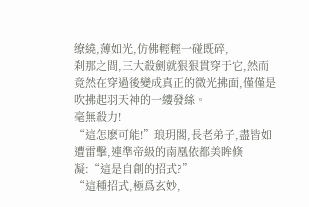缭繞,薄如光,仿佛輕輕一碰既碎,
刹那之間,三大殺劍就狠狠貫穿于它,然而竟然在穿過後變成真正的微光拂面,僅僅是吹拂起羽天神的一縷發絲。
毫無殺力!
“這怎麽可能!”琅玥閣,長老弟子,盡皆如遭雷擊,連準帝級的南凰依都美眸倏凝:“這是自創的招式?”
“這種招式,極爲玄妙,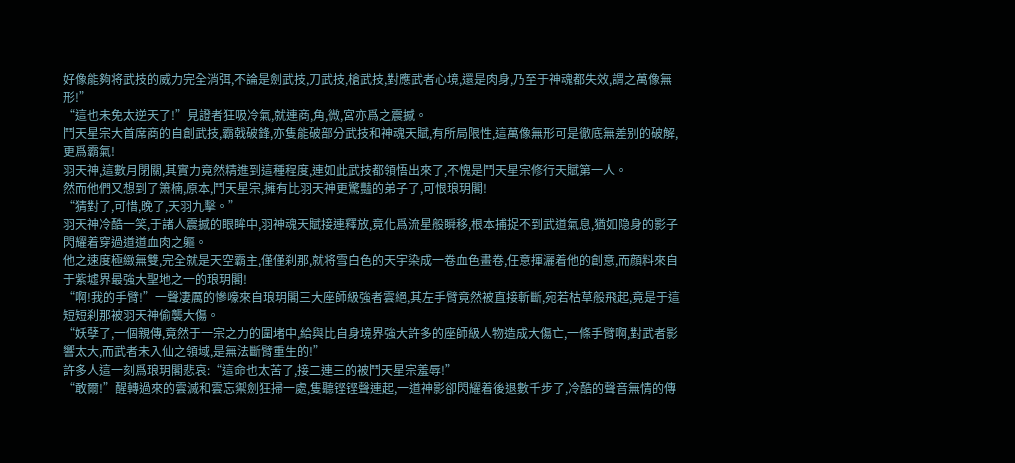好像能夠将武技的威力完全消弭,不論是劍武技,刀武技,槍武技,對應武者心境,還是肉身,乃至于神魂都失效,謂之萬像無形!”
“這也未免太逆天了!”見證者狂吸冷氣,就連商,角,微,宮亦爲之震撼。
鬥天星宗大首席商的自創武技,霸戟破鋒,亦隻能破部分武技和神魂天賦,有所局限性,這萬像無形可是徹底無差别的破解,更爲霸氣!
羽天神,這數月閉關,其實力竟然精進到這種程度,連如此武技都領悟出來了,不愧是鬥天星宗修行天賦第一人。
然而他們又想到了箫楠,原本,鬥天星宗,擁有比羽天神更驚豔的弟子了,可恨琅玥閣!
“猜對了,可惜,晚了,天羽九擊。”
羽天神冷酷一笑,于諸人震撼的眼眸中,羽神魂天賦接連釋放,竟化爲流星般瞬移,根本捕捉不到武道氣息,猶如隐身的影子閃耀着穿過道道血肉之軀。
他之速度極緻無雙,完全就是天空霸主,僅僅刹那,就将雪白色的天宇染成一卷血色畫卷,任意揮灑着他的創意,而顔料來自于紫墟界最強大聖地之一的琅玥閣!
“啊!我的手臂!”一聲凄厲的慘嚎來自琅玥閣三大座師級強者雲絕,其左手臂竟然被直接斬斷,宛若枯草般飛起,竟是于這短短刹那被羽天神偷襲大傷。
“妖孽了,一個親傳,竟然于一宗之力的圍堵中,給與比自身境界強大許多的座師級人物造成大傷亡,一條手臂啊,對武者影響太大,而武者未入仙之領域,是無法斷臂重生的!”
許多人這一刻爲琅玥閣悲哀:“這命也太苦了,接二連三的被鬥天星宗羞辱!”
“敢爾!”醒轉過來的雲滅和雲忘禦劍狂掃一處,隻聽铿铿聲連起,一道神影卻閃耀着後退數千步了,冷酷的聲音無情的傳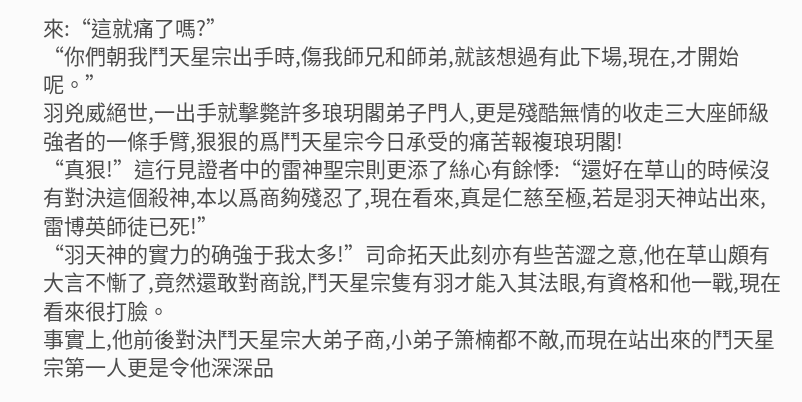來:“這就痛了嗎?”
“你們朝我鬥天星宗出手時,傷我師兄和師弟,就該想過有此下場,現在,才開始呢。”
羽兇威絕世,一出手就擊斃許多琅玥閣弟子門人,更是殘酷無情的收走三大座師級強者的一條手臂,狠狠的爲鬥天星宗今日承受的痛苦報複琅玥閣!
“真狠!”這行見證者中的雷神聖宗則更添了絲心有餘悸:“還好在草山的時候沒有對決這個殺神,本以爲商夠殘忍了,現在看來,真是仁慈至極,若是羽天神站出來,雷博英師徒已死!”
“羽天神的實力的确強于我太多!”司命拓天此刻亦有些苦澀之意,他在草山頗有大言不慚了,竟然還敢對商說,鬥天星宗隻有羽才能入其法眼,有資格和他一戰,現在看來很打臉。
事實上,他前後對決鬥天星宗大弟子商,小弟子箫楠都不敵,而現在站出來的鬥天星宗第一人更是令他深深品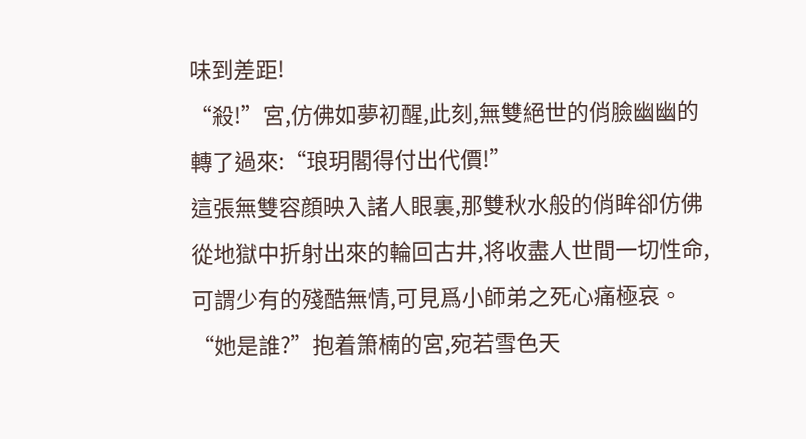味到差距!
“殺!”宮,仿佛如夢初醒,此刻,無雙絕世的俏臉幽幽的轉了過來:“琅玥閣得付出代價!”
這張無雙容顔映入諸人眼裏,那雙秋水般的俏眸卻仿佛從地獄中折射出來的輪回古井,将收盡人世間一切性命,可謂少有的殘酷無情,可見爲小師弟之死心痛極哀。
“她是誰?”抱着箫楠的宮,宛若雪色天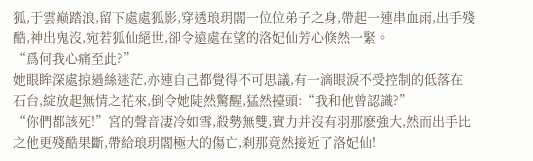狐,于雲巅踏浪,留下處處狐影,穿透琅玥閣一位位弟子之身,帶起一連串血雨,出手殘酷,神出鬼沒,宛若狐仙絕世,卻令遠處在望的洛妃仙芳心倏然一緊。
“爲何我心痛至此?”
她眼眸深處掠過絲迷茫,亦連自己都覺得不可思議,有一滴眼淚不受控制的低落在石台,綻放起無情之花來,倒令她陡然驚醒,猛然擡頭:“我和他曾認識?”
“你們都該死!”宮的聲音凄冷如雪,殺勢無雙,實力并沒有羽那麽強大,然而出手比之他更殘酷果斷,帶給琅玥閣極大的傷亡,刹那竟然接近了洛妃仙!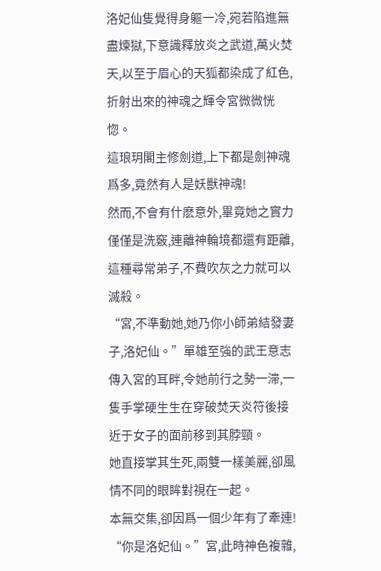洛妃仙隻覺得身軀一冷,宛若陷進無盡煉獄,下意識釋放炎之武道,萬火焚天,以至于眉心的天狐都染成了紅色,折射出來的神魂之輝令宮微微恍惚。
這琅玥閣主修劍道,上下都是劍神魂爲多,竟然有人是妖獸神魂!
然而,不會有什麽意外,畢竟她之實力僅僅是洗竅,連離神輪境都還有距離,這種尋常弟子,不費吹灰之力就可以滅殺。
“宮,不準動她,她乃你小師弟結發妻子,洛妃仙。”單雄至強的武王意志傳入宮的耳畔,令她前行之勢一滞,一隻手掌硬生生在穿破焚天炎符後接近于女子的面前移到其脖頸。
她直接掌其生死,兩雙一樣美麗,卻風情不同的眼眸對視在一起。
本無交集,卻因爲一個少年有了牽連!
“你是洛妃仙。”宮,此時神色複雜,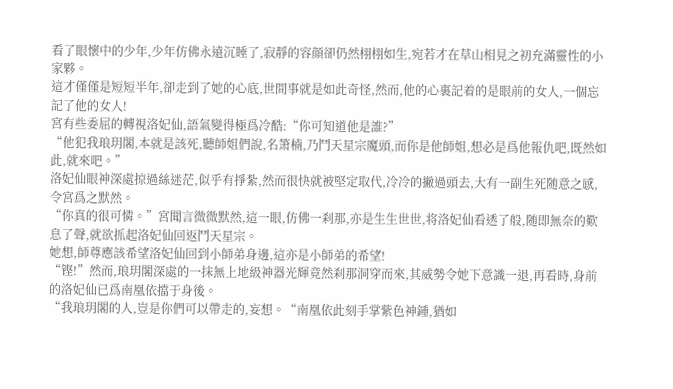看了眼懷中的少年,少年仿佛永遠沉睡了,寂靜的容顔卻仍然栩栩如生,宛若才在草山相見之初充滿靈性的小家夥。
這才僅僅是短短半年,卻走到了她的心底,世間事就是如此奇怪,然而,他的心裏記着的是眼前的女人,一個忘記了他的女人!
宮有些委屈的轉視洛妃仙,語氣變得極爲冷酷:“你可知道他是誰?”
“他犯我琅玥閣,本就是該死,聽師姐們說,名箫楠,乃鬥天星宗魔頭,而你是他師姐,想必是爲他報仇吧,既然如此,就來吧。”
洛妃仙眼神深處掠過絲迷茫,似乎有掙紮,然而很快就被堅定取代,冷冷的撇過頭去,大有一副生死随意之感,令宮爲之默然。
“你真的很可憐。”宮聞言微微默然,這一眼,仿佛一刹那,亦是生生世世,将洛妃仙看透了般,随即無奈的歎息了聲,就欲抓起洛妃仙回返鬥天星宗。
她想,師尊應該希望洛妃仙回到小師弟身邊,這亦是小師弟的希望!
“铿!”然而,琅玥閣深處的一抹無上地級神器光輝竟然刹那洞穿而來,其威勢令她下意識一退,再看時,身前的洛妃仙已爲南凰依擋于身後。
“我琅玥閣的人,豈是你們可以帶走的,妄想。“南凰依此刻手掌紫色神鍾,猶如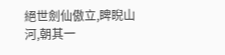絕世劍仙傲立,睥睨山河,朝其一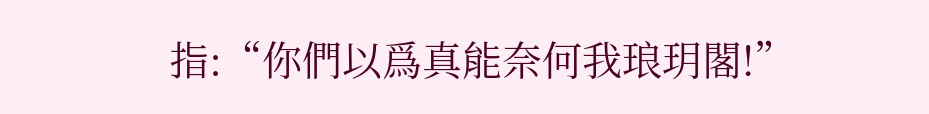指:“你們以爲真能奈何我琅玥閣!”